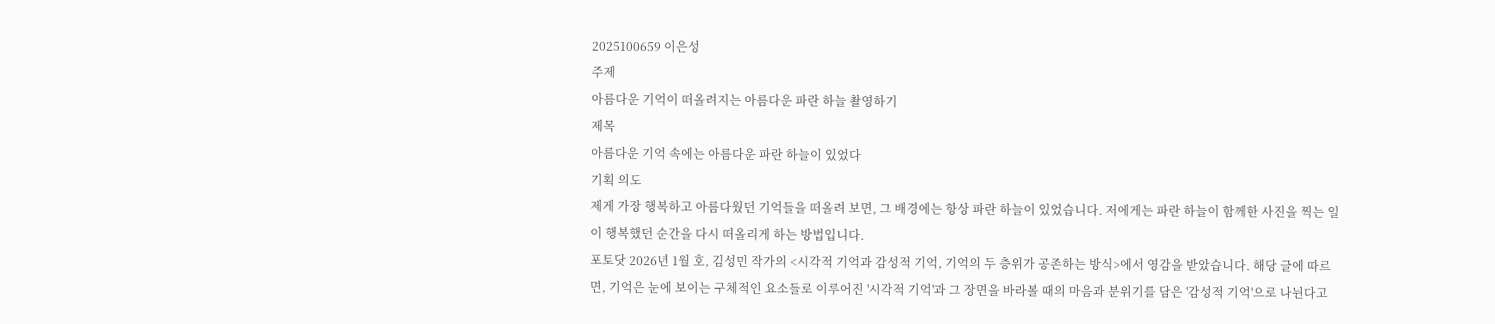2025100659 이은성
주제
아름다운 기억이 떠올려지는 아름다운 파란 하늘 촬영하기
제목
아름다운 기억 속에는 아름다운 파란 하늘이 있었다
기획 의도
제게 가장 행복하고 아름다웠던 기억들을 떠올려 보면, 그 배경에는 항상 파란 하늘이 있었습니다. 저에게는 파란 하늘이 함께한 사진을 찍는 일이 행복했던 순간을 다시 떠올리게 하는 방법입니다.
포토닷 2026년 1월 호, 김성민 작가의 <시각적 기억과 감성적 기억, 기억의 두 층위가 공존하는 방식>에서 영감을 받았습니다. 해당 글에 따르면, 기억은 눈에 보이는 구체적인 요소들로 이루어진 '시각적 기억'과 그 장면을 바라볼 때의 마음과 분위기를 담은 '감성적 기억'으로 나뉜다고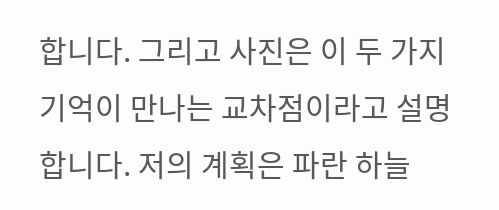합니다. 그리고 사진은 이 두 가지 기억이 만나는 교차점이라고 설명합니다. 저의 계획은 파란 하늘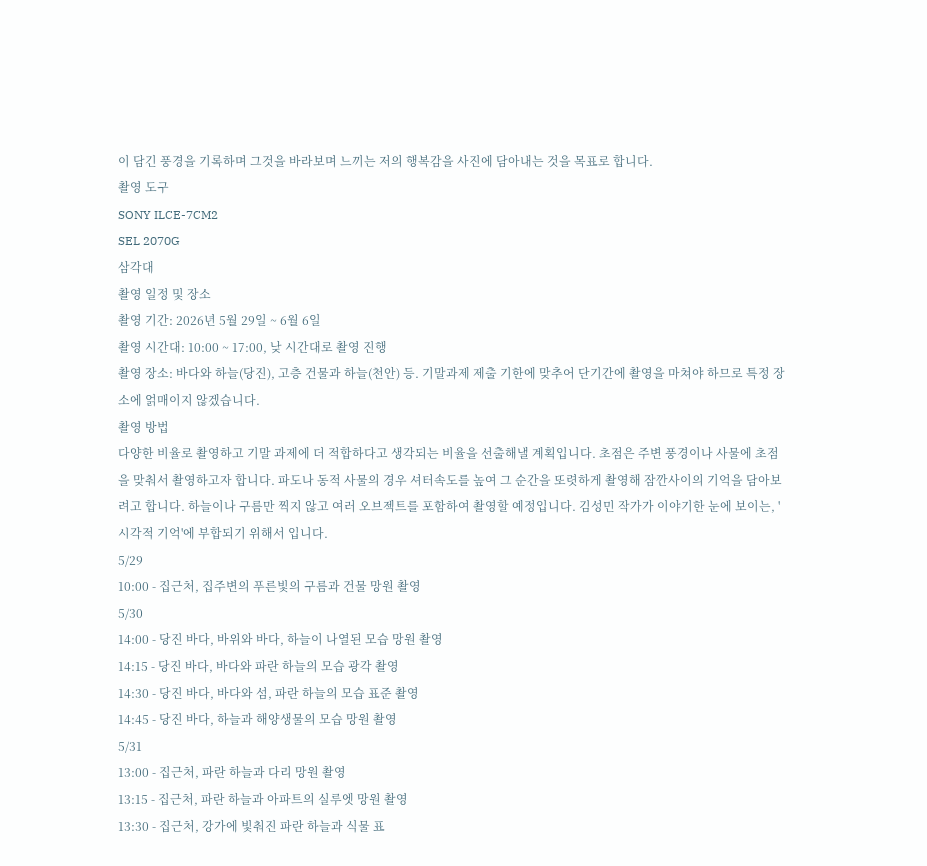이 담긴 풍경을 기록하며 그것을 바라보며 느끼는 저의 행복감을 사진에 담아내는 것을 목표로 합니다.
촬영 도구
SONY ILCE-7CM2
SEL 2070G
삼각대
촬영 일정 및 장소
촬영 기간: 2026년 5월 29일 ~ 6월 6일
촬영 시간대: 10:00 ~ 17:00, 낮 시간대로 촬영 진행
촬영 장소: 바다와 하늘(당진), 고층 건물과 하늘(천안) 등. 기말과제 제출 기한에 맞추어 단기간에 촬영을 마쳐야 하므로 특정 장소에 얽매이지 않겠습니다.
촬영 방법
다양한 비율로 촬영하고 기말 과제에 더 적합하다고 생각되는 비율을 선출해낼 계획입니다. 초점은 주변 풍경이나 사물에 초점을 맞춰서 촬영하고자 합니다. 파도나 동적 사물의 경우 셔터속도를 높여 그 순간을 또렷하게 촬영해 잠깐사이의 기억을 담아보려고 합니다. 하늘이나 구름만 찍지 않고 여러 오브젝트를 포함하여 촬영할 예정입니다. 김성민 작가가 이야기한 눈에 보이는, '시각적 기억'에 부합되기 위해서 입니다.
5/29
10:00 - 집근처, 집주변의 푸른빛의 구름과 건물 망원 촬영
5/30
14:00 - 당진 바다, 바위와 바다, 하늘이 나열된 모습 망원 촬영
14:15 - 당진 바다, 바다와 파란 하늘의 모습 광각 촬영
14:30 - 당진 바다, 바다와 섬, 파란 하늘의 모습 표준 촬영
14:45 - 당진 바다, 하늘과 해양생물의 모습 망원 촬영
5/31
13:00 - 집근처, 파란 하늘과 다리 망원 촬영
13:15 - 집근처, 파란 하늘과 아파트의 실루엣 망원 촬영
13:30 - 집근처, 강가에 빛춰진 파란 하늘과 식물 표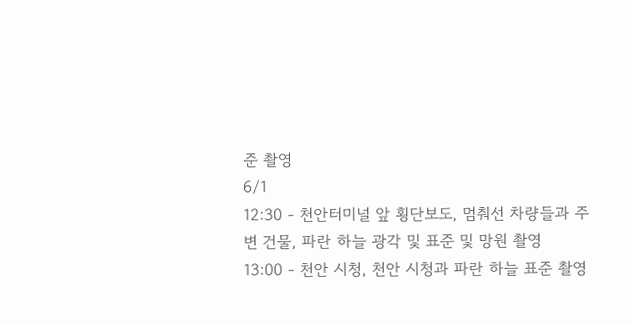준 촬영
6/1
12:30 - 천안터미널 앞 횡단보도, 멈춰선 차량들과 주변 건물, 파란 하늘 광각 및 표준 및 망원 촬영
13:00 - 천안 시청, 천안 시청과 파란 하늘 표준 촬영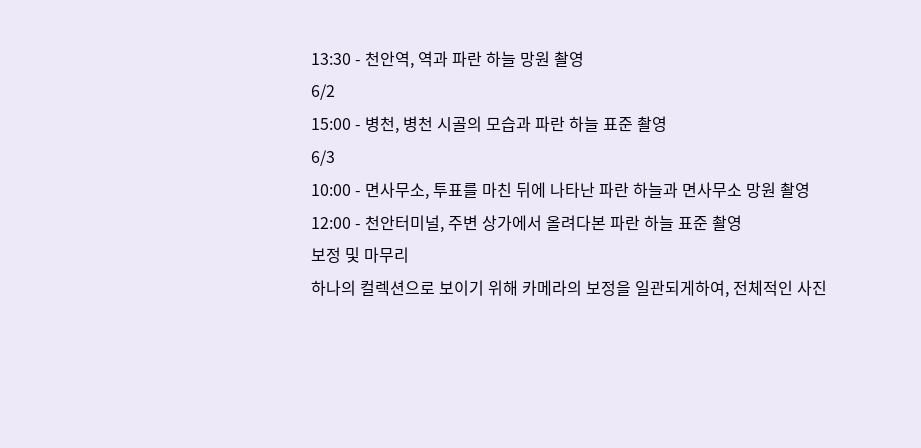13:30 - 천안역, 역과 파란 하늘 망원 촬영
6/2
15:00 - 병천, 병천 시골의 모습과 파란 하늘 표준 촬영
6/3
10:00 - 면사무소, 투표를 마친 뒤에 나타난 파란 하늘과 면사무소 망원 촬영
12:00 - 천안터미널, 주변 상가에서 올려다본 파란 하늘 표준 촬영
보정 및 마무리
하나의 컬렉션으로 보이기 위해 카메라의 보정을 일관되게하여, 전체적인 사진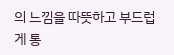의 느낌을 따뜻하고 부드럽게 통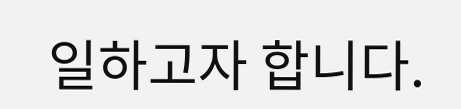일하고자 합니다.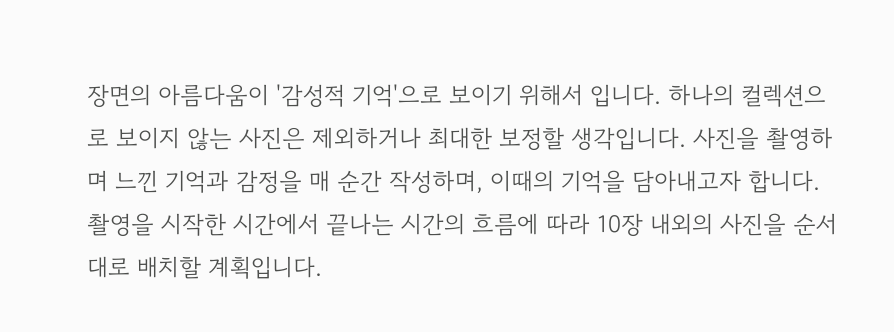장면의 아름다움이 '감성적 기억'으로 보이기 위해서 입니다. 하나의 컬렉션으로 보이지 않는 사진은 제외하거나 최대한 보정할 생각입니다. 사진을 촬영하며 느낀 기억과 감정을 매 순간 작성하며, 이때의 기억을 담아내고자 합니다. 촬영을 시작한 시간에서 끝나는 시간의 흐름에 따라 10장 내외의 사진을 순서대로 배치할 계획입니다.